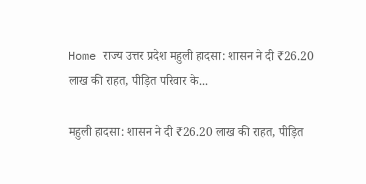Home राज्य उत्तर प्रदेश महुली हादसा: शासन ने दी ₹26.20 लाख की राहत, पीड़ित परिवार के...

महुली हादसा: शासन ने दी ₹26.20 लाख की राहत, पीड़ित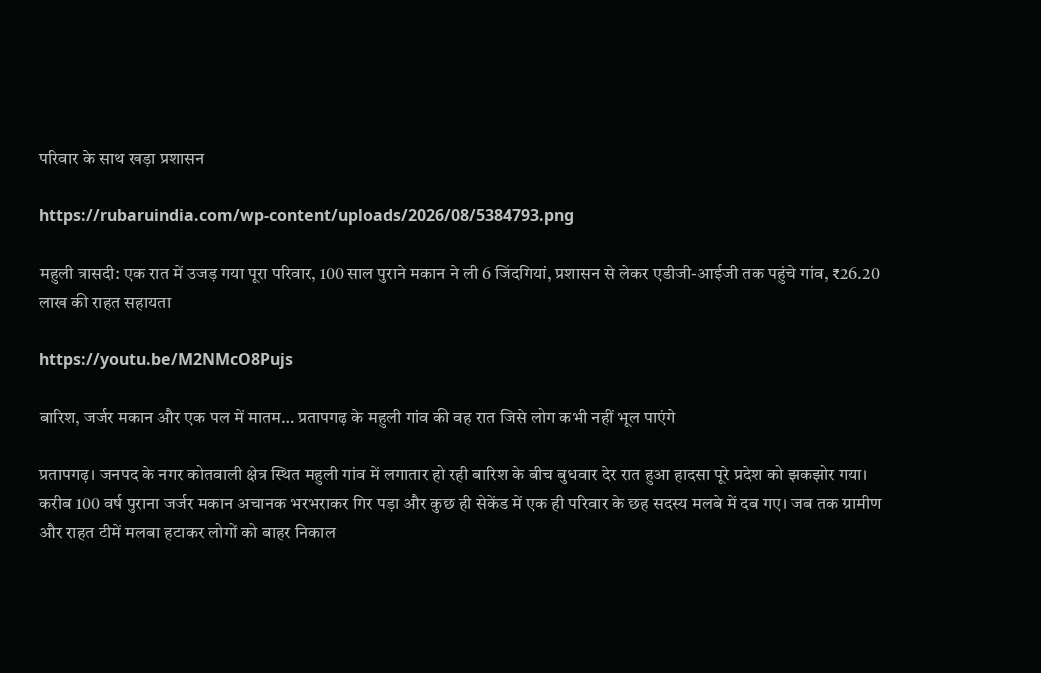परिवार के साथ खड़ा प्रशासन

https://rubaruindia.com/wp-content/uploads/2026/08/5384793.png

महुली त्रासदी: एक रात में उजड़ गया पूरा परिवार, 100 साल पुराने मकान ने ली 6 जिंदगियां, प्रशासन से लेकर एडीजी-आईजी तक पहुंचे गांव, ₹26.20 लाख की राहत सहायता

https://youtu.be/M2NMcO8Pujs

बारिश, जर्जर मकान और एक पल में मातम… प्रतापगढ़ के महुली गांव की वह रात जिसे लोग कभी नहीं भूल पाएंगे

प्रतापगढ़। जनपद के नगर कोतवाली क्षेत्र स्थित महुली गांव में लगातार हो रही बारिश के बीच बुधवार देर रात हुआ हादसा पूरे प्रदेश को झकझोर गया। करीब 100 वर्ष पुराना जर्जर मकान अचानक भरभराकर गिर पड़ा और कुछ ही सेकेंड में एक ही परिवार के छह सदस्य मलबे में दब गए। जब तक ग्रामीण और राहत टीमें मलबा हटाकर लोगों को बाहर निकाल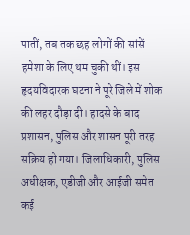पातीं, तब तक छह लोगों की सांसें हमेशा के लिए थम चुकी थीं। इस हृदयविदारक घटना ने पूरे जिले में शोक की लहर दौड़ा दी। हादसे के बाद प्रशासन, पुलिस और शासन पूरी तरह सक्रिय हो गया। जिलाधिकारी, पुलिस अधीक्षक, एडीजी और आईजी समेत कई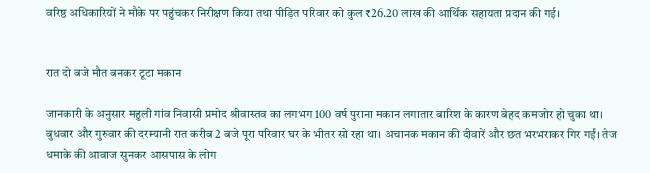वरिष्ठ अधिकारियों ने मौके पर पहुंचकर निरीक्षण किया तथा पीड़ित परिवार को कुल ₹26.20 लाख की आर्थिक सहायता प्रदान की गई।


रात दो बजे मौत बनकर टूटा मकान

जानकारी के अनुसार महुली गांव निवासी प्रमोद श्रीवास्तव का लगभग 100 वर्ष पुराना मकान लगातार बारिश के कारण बेहद कमजोर हो चुका था। बुधवार और गुरुवार की दरम्यानी रात करीब 2 बजे पूरा परिवार घर के भीतर सो रहा था। अचानक मकान की दीवारें और छत भरभराकर गिर गईं। तेज धमाके की आवाज सुनकर आसपास के लोग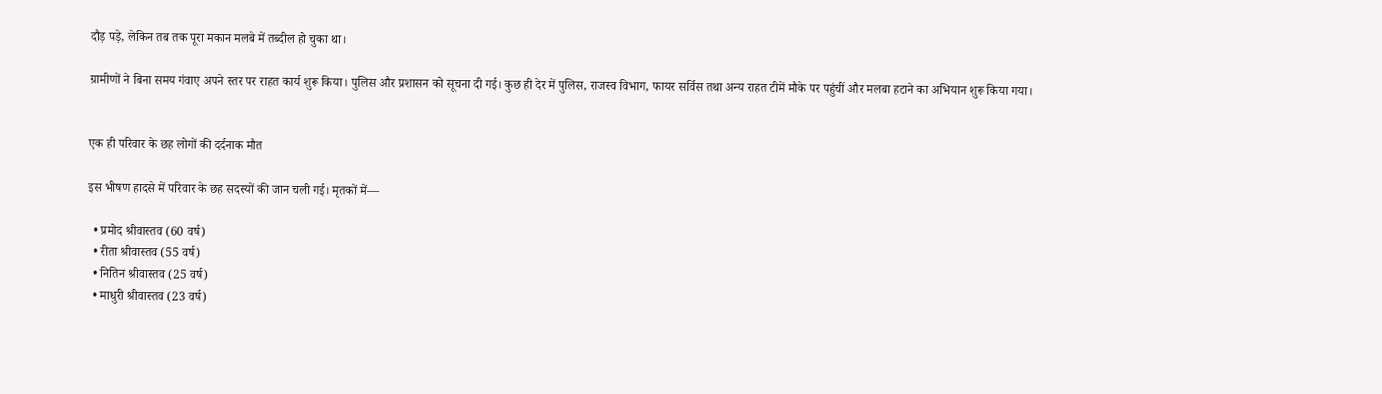दौड़ पड़े, लेकिन तब तक पूरा मकान मलबे में तब्दील हो चुका था।

ग्रामीणों ने बिना समय गंवाए अपने स्तर पर राहत कार्य शुरू किया। पुलिस और प्रशासन को सूचना दी गई। कुछ ही देर में पुलिस, राजस्व विभाग, फायर सर्विस तथा अन्य राहत टीमें मौके पर पहुंचीं और मलबा हटाने का अभियान शुरू किया गया।


एक ही परिवार के छह लोगों की दर्दनाक मौत

इस भीषण हादसे में परिवार के छह सदस्यों की जान चली गई। मृतकों में—

  • प्रमोद श्रीवास्तव (60 वर्ष)
  • रीता श्रीवास्तव (55 वर्ष)
  • नितिन श्रीवास्तव (25 वर्ष)
  • माधुरी श्रीवास्तव (23 वर्ष)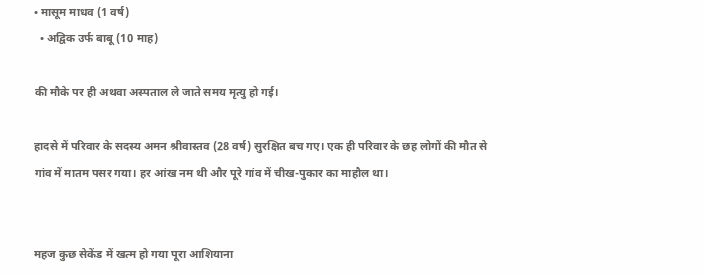• मासूम माधव (1 वर्ष)
  • अद्विक उर्फ बाबू (10 माह)

की मौके पर ही अथवा अस्पताल ले जाते समय मृत्यु हो गई।

हादसे में परिवार के सदस्य अमन श्रीवास्तव (28 वर्ष) सुरक्षित बच गए। एक ही परिवार के छह लोगों की मौत से गांव में मातम पसर गया। हर आंख नम थी और पूरे गांव में चीख-पुकार का माहौल था।


महज कुछ सेकेंड में खत्म हो गया पूरा आशियाना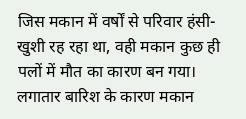जिस मकान में वर्षों से परिवार हंसी-खुशी रह रहा था, वही मकान कुछ ही पलों में मौत का कारण बन गया। लगातार बारिश के कारण मकान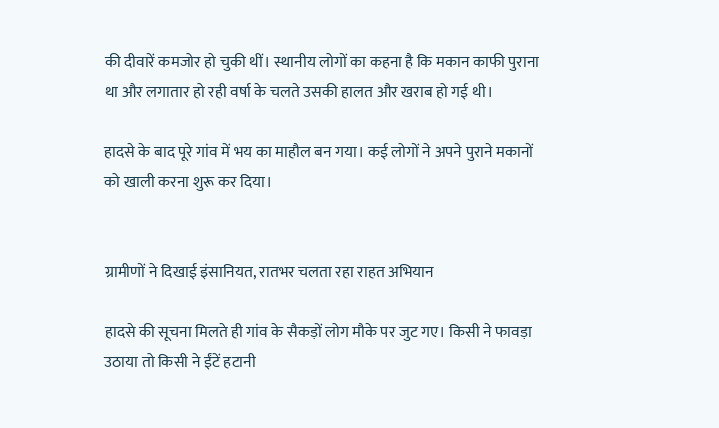की दीवारें कमजोर हो चुकी थीं। स्थानीय लोगों का कहना है कि मकान काफी पुराना था और लगातार हो रही वर्षा के चलते उसकी हालत और खराब हो गई थी।

हादसे के बाद पूरे गांव में भय का माहौल बन गया। कई लोगों ने अपने पुराने मकानों को खाली करना शुरू कर दिया।


ग्रामीणों ने दिखाई इंसानियत, रातभर चलता रहा राहत अभियान

हादसे की सूचना मिलते ही गांव के सैकड़ों लोग मौके पर जुट गए। किसी ने फावड़ा उठाया तो किसी ने ईंटें हटानी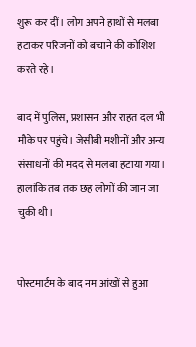शुरू कर दीं। लोग अपने हाथों से मलबा हटाकर परिजनों को बचाने की कोशिश करते रहे।

बाद में पुलिस, प्रशासन और राहत दल भी मौके पर पहुंचे। जेसीबी मशीनों और अन्य संसाधनों की मदद से मलबा हटाया गया। हालांकि तब तक छह लोगों की जान जा चुकी थी।


पोस्टमार्टम के बाद नम आंखों से हुआ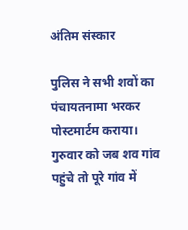अंतिम संस्कार

पुलिस ने सभी शवों का पंचायतनामा भरकर पोस्टमार्टम कराया। गुरुवार को जब शव गांव पहुंचे तो पूरे गांव में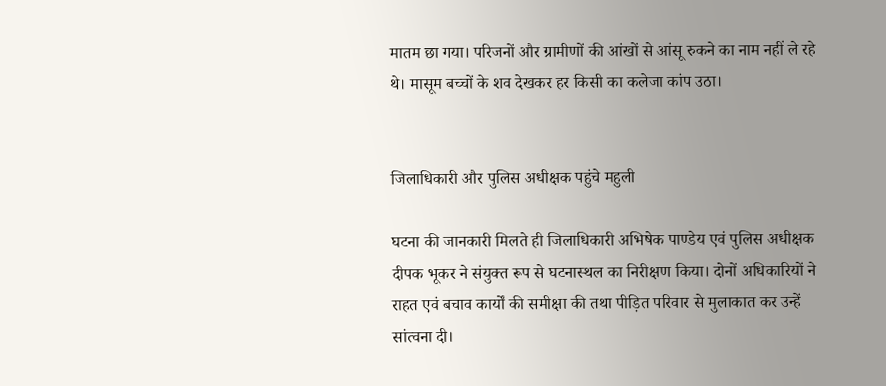मातम छा गया। परिजनों और ग्रामीणों की आंखों से आंसू रुकने का नाम नहीं ले रहे थे। मासूम बच्चों के शव देखकर हर किसी का कलेजा कांप उठा।


जिलाधिकारी और पुलिस अधीक्षक पहुंचे महुली

घटना की जानकारी मिलते ही जिलाधिकारी अभिषेक पाण्डेय एवं पुलिस अधीक्षक दीपक भूकर ने संयुक्त रूप से घटनास्थल का निरीक्षण किया। दोनों अधिकारियों ने राहत एवं बचाव कार्यों की समीक्षा की तथा पीड़ित परिवार से मुलाकात कर उन्हें सांत्वना दी।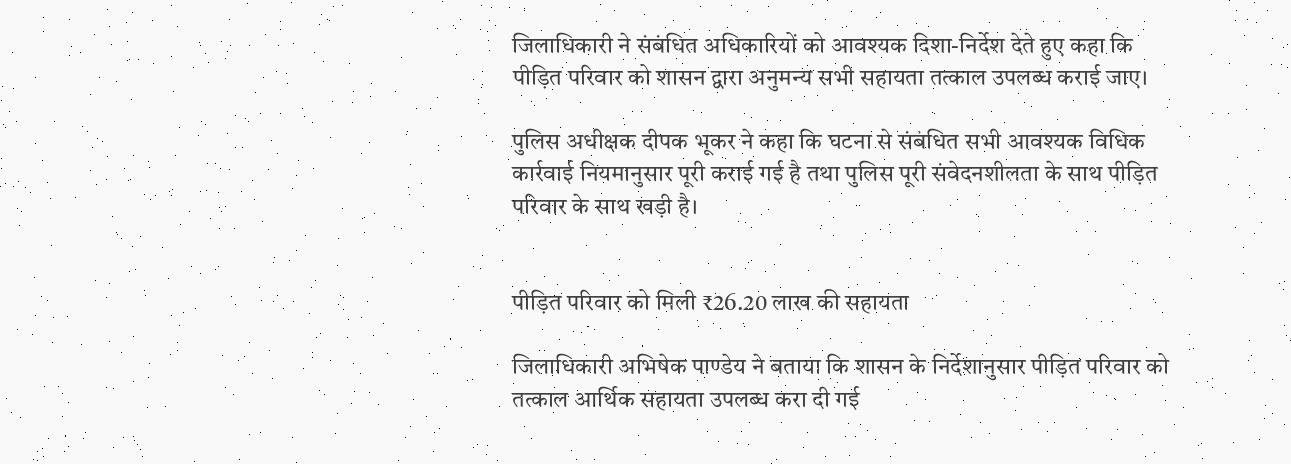जिलाधिकारी ने संबंधित अधिकारियों को आवश्यक दिशा-निर्देश देते हुए कहा कि पीड़ित परिवार को शासन द्वारा अनुमन्य सभी सहायता तत्काल उपलब्ध कराई जाए।

पुलिस अधीक्षक दीपक भूकर ने कहा कि घटना से संबंधित सभी आवश्यक विधिक कार्रवाई नियमानुसार पूरी कराई गई है तथा पुलिस पूरी संवेदनशीलता के साथ पीड़ित परिवार के साथ खड़ी है।


पीड़ित परिवार को मिली ₹26.20 लाख की सहायता

जिलाधिकारी अभिषेक पाण्डेय ने बताया कि शासन के निर्देशानुसार पीड़ित परिवार को तत्काल आर्थिक सहायता उपलब्ध करा दी गई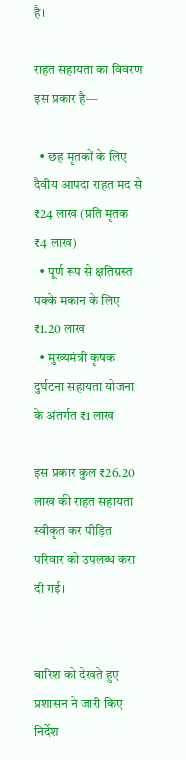है।

राहत सहायता का विवरण इस प्रकार है—

  • छह मृतकों के लिए दैवीय आपदा राहत मद से ₹24 लाख (प्रति मृतक ₹4 लाख)
  • पूर्ण रूप से क्षतिग्रस्त पक्के मकान के लिए ₹1.20 लाख
  • मुख्यमंत्री कृषक दुर्घटना सहायता योजना के अंतर्गत ₹1 लाख

इस प्रकार कुल ₹26.20 लाख की राहत सहायता स्वीकृत कर पीड़ित परिवार को उपलब्ध करा दी गई।


बारिश को देखते हुए प्रशासन ने जारी किए निर्देश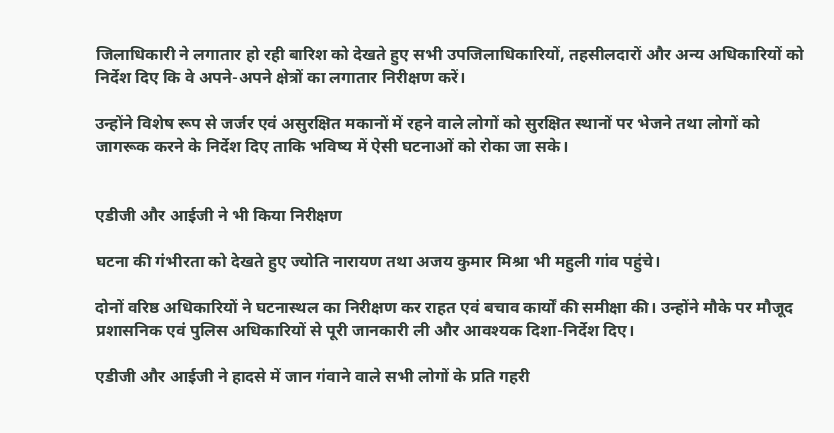जिलाधिकारी ने लगातार हो रही बारिश को देखते हुए सभी उपजिलाधिकारियों, तहसीलदारों और अन्य अधिकारियों को निर्देश दिए कि वे अपने-अपने क्षेत्रों का लगातार निरीक्षण करें।

उन्होंने विशेष रूप से जर्जर एवं असुरक्षित मकानों में रहने वाले लोगों को सुरक्षित स्थानों पर भेजने तथा लोगों को जागरूक करने के निर्देश दिए ताकि भविष्य में ऐसी घटनाओं को रोका जा सके।


एडीजी और आईजी ने भी किया निरीक्षण

घटना की गंभीरता को देखते हुए ज्योति नारायण तथा अजय कुमार मिश्रा भी महुली गांव पहुंचे।

दोनों वरिष्ठ अधिकारियों ने घटनास्थल का निरीक्षण कर राहत एवं बचाव कार्यों की समीक्षा की। उन्होंने मौके पर मौजूद प्रशासनिक एवं पुलिस अधिकारियों से पूरी जानकारी ली और आवश्यक दिशा-निर्देश दिए।

एडीजी और आईजी ने हादसे में जान गंवाने वाले सभी लोगों के प्रति गहरी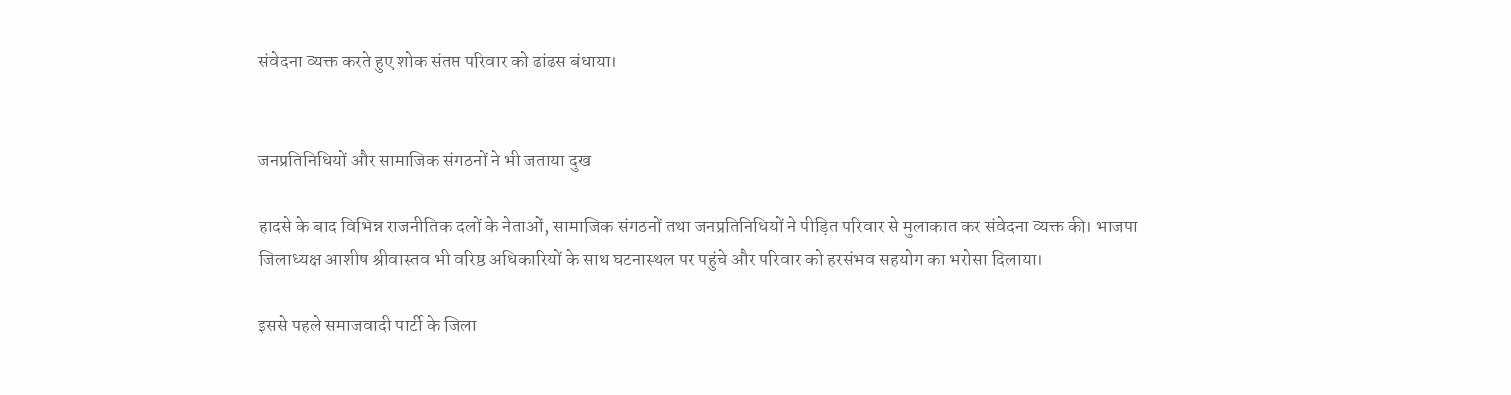संवेदना व्यक्त करते हुए शोक संतप्त परिवार को ढांढस बंधाया।


जनप्रतिनिधियों और सामाजिक संगठनों ने भी जताया दुख

हादसे के बाद विभिन्न राजनीतिक दलों के नेताओं, सामाजिक संगठनों तथा जनप्रतिनिधियों ने पीड़ित परिवार से मुलाकात कर संवेदना व्यक्त की। भाजपा जिलाध्यक्ष आशीष श्रीवास्तव भी वरिष्ठ अधिकारियों के साथ घटनास्थल पर पहुंचे और परिवार को हरसंभव सहयोग का भरोसा दिलाया।

इससे पहले समाजवादी पार्टी के जिला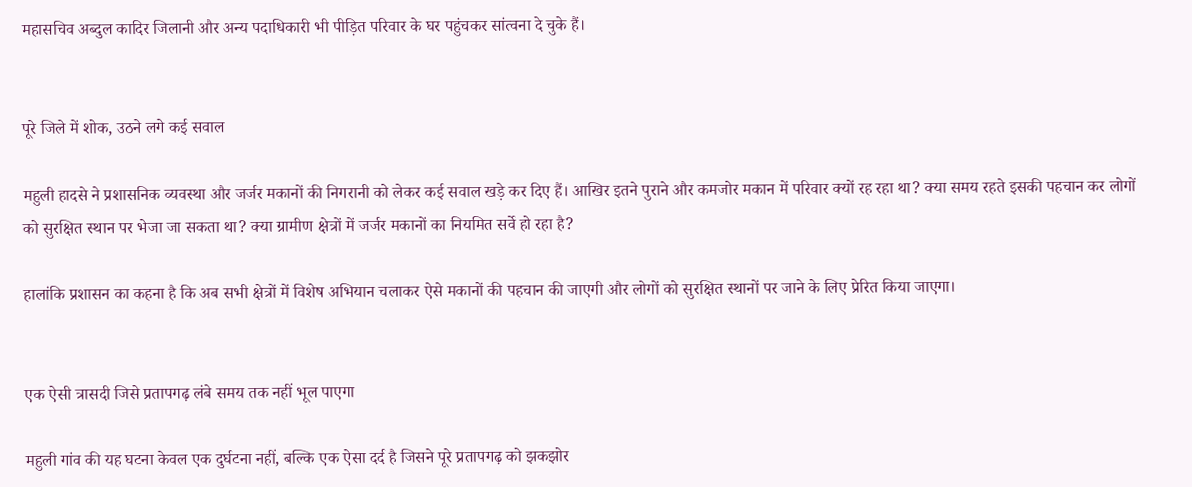महासचिव अब्दुल कादिर जिलानी और अन्य पदाधिकारी भी पीड़ित परिवार के घर पहुंचकर सांत्वना दे चुके हैं।


पूरे जिले में शोक, उठने लगे कई सवाल

महुली हादसे ने प्रशासनिक व्यवस्था और जर्जर मकानों की निगरानी को लेकर कई सवाल खड़े कर दिए हैं। आखिर इतने पुराने और कमजोर मकान में परिवार क्यों रह रहा था? क्या समय रहते इसकी पहचान कर लोगों को सुरक्षित स्थान पर भेजा जा सकता था? क्या ग्रामीण क्षेत्रों में जर्जर मकानों का नियमित सर्वे हो रहा है?

हालांकि प्रशासन का कहना है कि अब सभी क्षेत्रों में विशेष अभियान चलाकर ऐसे मकानों की पहचान की जाएगी और लोगों को सुरक्षित स्थानों पर जाने के लिए प्रेरित किया जाएगा।


एक ऐसी त्रासदी जिसे प्रतापगढ़ लंबे समय तक नहीं भूल पाएगा

महुली गांव की यह घटना केवल एक दुर्घटना नहीं, बल्कि एक ऐसा दर्द है जिसने पूरे प्रतापगढ़ को झकझोर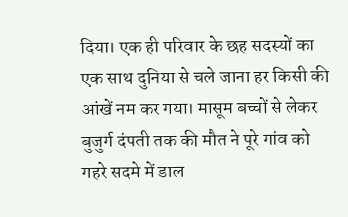दिया। एक ही परिवार के छह सदस्यों का एक साथ दुनिया से चले जाना हर किसी की आंखें नम कर गया। मासूम बच्चों से लेकर बुजुर्ग दंपती तक की मौत ने पूरे गांव को गहरे सदमे में डाल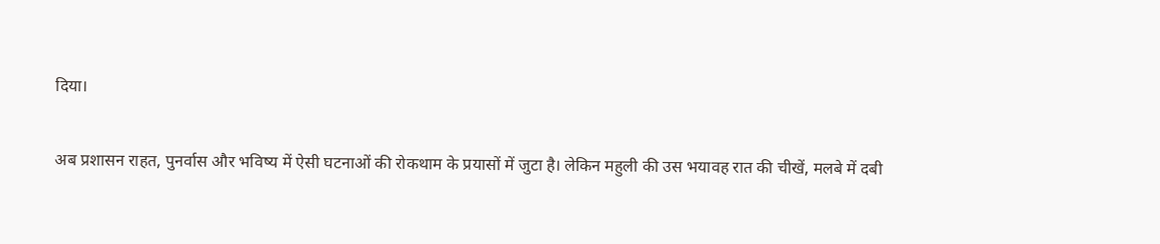दिया।

अब प्रशासन राहत, पुनर्वास और भविष्य में ऐसी घटनाओं की रोकथाम के प्रयासों में जुटा है। लेकिन महुली की उस भयावह रात की चीखें, मलबे में दबी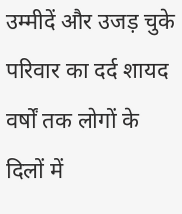उम्मीदें और उजड़ चुके परिवार का दर्द शायद वर्षों तक लोगों के दिलों में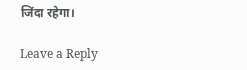जिंदा रहेगा।

Leave a Reply